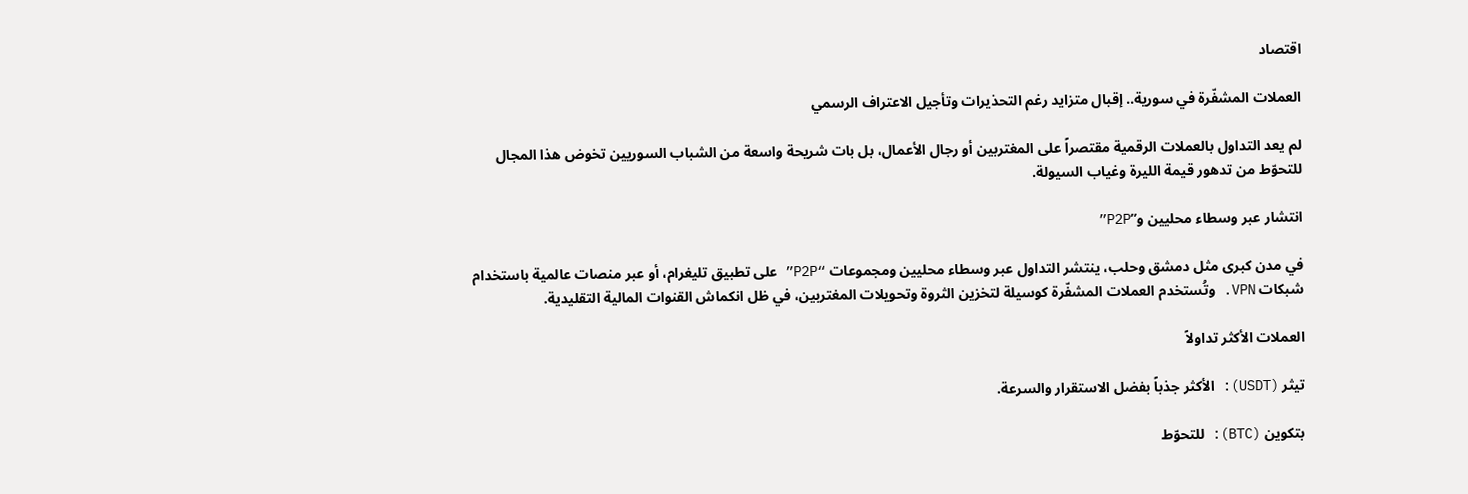اقتصاد

العملات المشفّرة في سورية.. إقبال متزايد رغم التحذيرات وتأجيل الاعتراف الرسمي

لم يعد التداول بالعملات الرقمية مقتصراً على المغتربين أو رجال الأعمال، بل بات شريحة واسعة من الشباب السوريين تخوض هذا المجال للتحوّط من تدهور قيمة الليرة وغياب السيولة.

انتشار عبر وسطاء محليين و”P2P”

في مدن كبرى مثل دمشق وحلب، ينتشر التداول عبر وسطاء محليين ومجموعات “P2P” على تطبيق تليغرام، أو عبر منصات عالمية باستخدام شبكات VPN. وتُستخدم العملات المشفّرة كوسيلة لتخزين الثروة وتحويلات المغتربين، في ظل انكماش القنوات المالية التقليدية.

العملات الأكثر تداولاً

تيثر (USDT): الأكثر جذباً بفضل الاستقرار والسرعة.

بتكوين (BTC): للتحوّط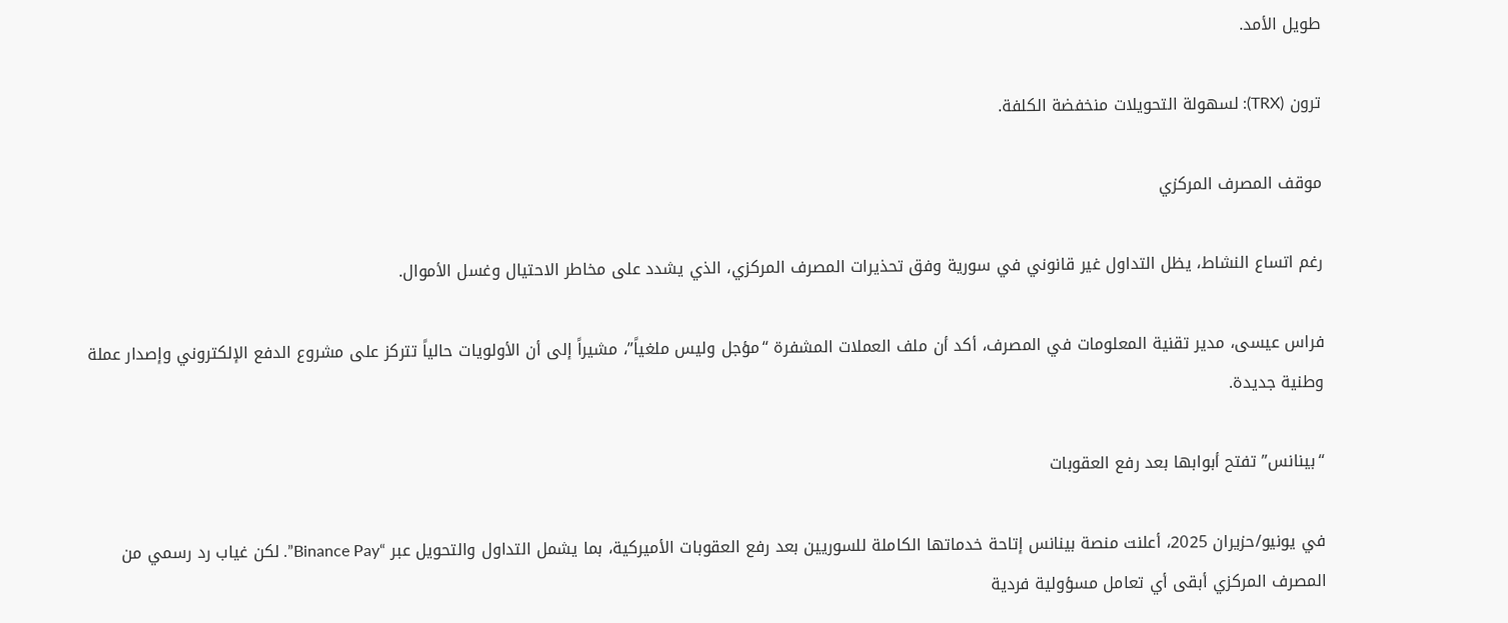طويل الأمد.

ترون (TRX): لسهولة التحويلات منخفضة الكلفة.

موقف المصرف المركزي

رغم اتساع النشاط، يظل التداول غير قانوني في سورية وفق تحذيرات المصرف المركزي، الذي يشدد على مخاطر الاحتيال وغسل الأموال.

فراس عيسى، مدير تقنية المعلومات في المصرف، أكد أن ملف العملات المشفرة “مؤجل وليس ملغياً”، مشيراً إلى أن الأولويات حالياً تتركز على مشروع الدفع الإلكتروني وإصدار عملة وطنية جديدة.

“بينانس” تفتح أبوابها بعد رفع العقوبات

في يونيو/حزيران 2025، أعلنت منصة بينانس إتاحة خدماتها الكاملة للسوريين بعد رفع العقوبات الأميركية، بما يشمل التداول والتحويل عبر “Binance Pay”. لكن غياب رد رسمي من المصرف المركزي أبقى أي تعامل مسؤولية فردية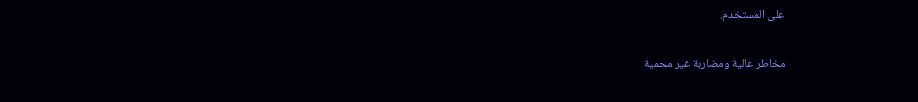على المستخدم.

مخاطر عالية ومضاربة غير محمية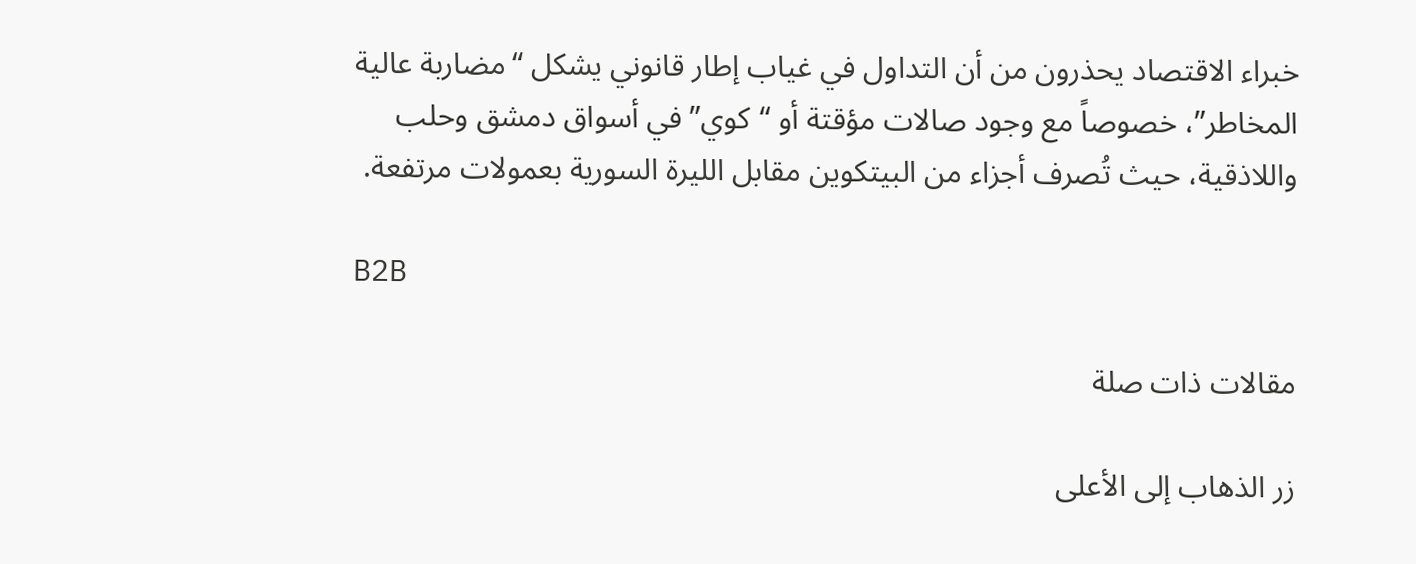خبراء الاقتصاد يحذرون من أن التداول في غياب إطار قانوني يشكل “مضاربة عالية المخاطر”، خصوصاً مع وجود صالات مؤقتة أو “كوي” في أسواق دمشق وحلب واللاذقية، حيث تُصرف أجزاء من البيتكوين مقابل الليرة السورية بعمولات مرتفعة.

B2B

مقالات ذات صلة

زر الذهاب إلى الأعلى